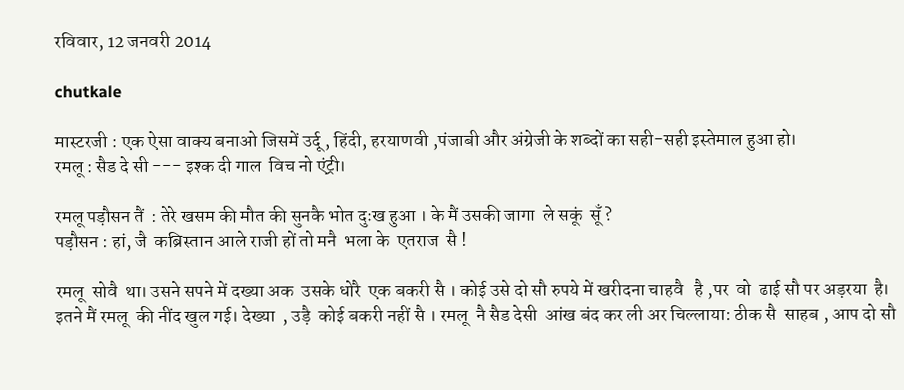रविवार, 12 जनवरी 2014

chutkale

मास्टरजी : एक ऐसा वाक्य बनाओ जिसमें उर्दू, हिंदी, हरयाणवी ,पंजाबी और अंग्रेजी के शब्दों का सही-सही इस्तेमाल हुआ हो।
रमलू : सैड दे सी --- इश्क दी गाल  विच नो एंट्री।

रमलू पड़ौसन तैं  : तेरे खसम की मौत की सुनकै भोत दुःख हुआ । के मैं उसकी जागा  ले सकूं  सूँ ?
पड़ौसन : हां, जै  कब्रिस्तान आले राजी हों तो मनै  भला के  एतराज  सै !

रमलू  सोवै  था। उसने सपने में दख्या अक  उसके धोरै  एक बकरी सै । कोई उसे दो सौ रुपये में खरीदना चाहवै   है ,पर  वो  ढाई सौ पर अड़रया  है।
इतने मैं रमलू  की नींद खुल गई। देख्या  , उड़ै  कोई बकरी नहीं सै । रमलू  नै सैड देसी  आंख बंद कर ली अर चिल्लाया: ठीक सै  साहब , आप दो सौ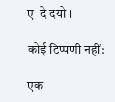ए  दे दयो ।

कोई टिप्पणी नहीं:

एक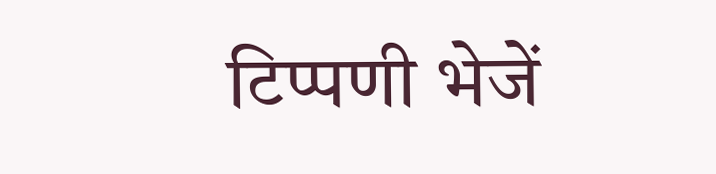टिप्पणी भेजें